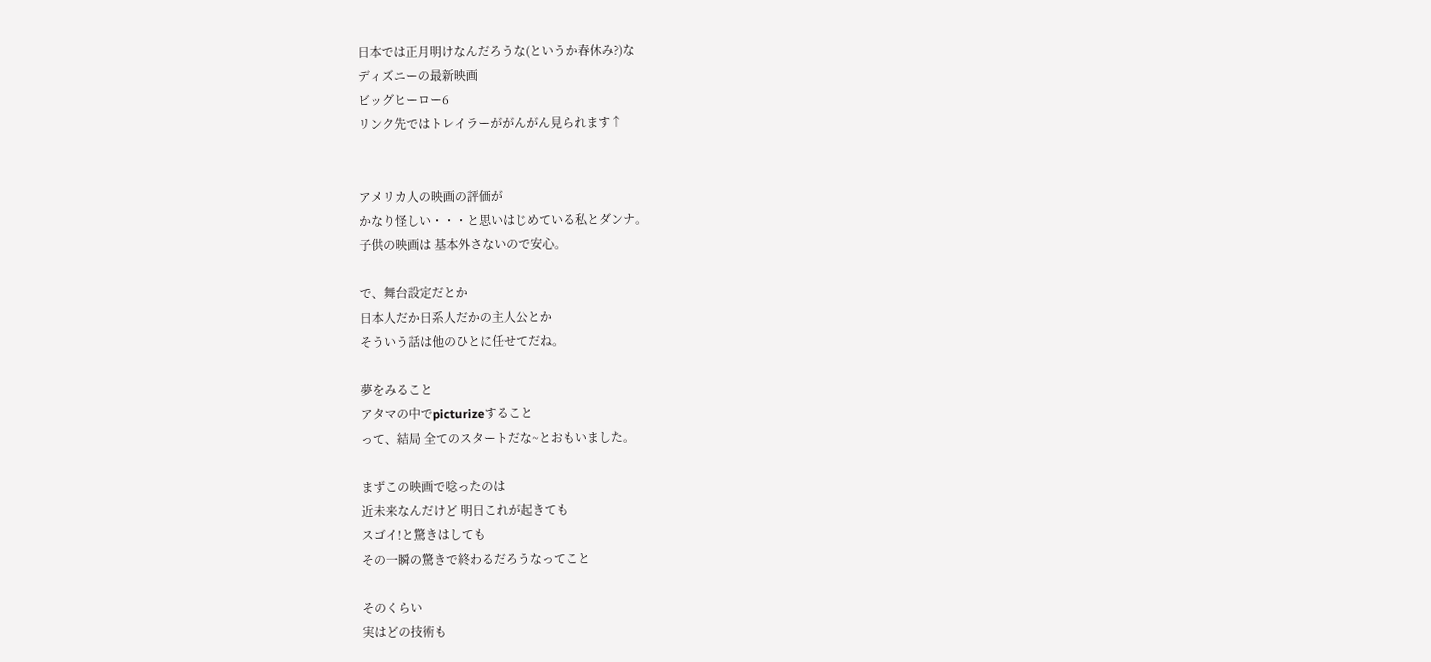日本では正月明けなんだろうな(というか春休み?)な
ディズニーの最新映画
ビッグヒーロー6
リンク先ではトレイラーががんがん見られます↑


アメリカ人の映画の評価が
かなり怪しい・・・と思いはじめている私とダンナ。
子供の映画は 基本外さないので安心。

で、舞台設定だとか
日本人だか日系人だかの主人公とか
そういう話は他のひとに任せてだね。

夢をみること
アタマの中でpicturizeすること
って、結局 全てのスタートだな~とおもいました。

まずこの映画で唸ったのは
近未来なんだけど 明日これが起きても
スゴイ!と驚きはしても
その一瞬の驚きで終わるだろうなってこと

そのくらい
実はどの技術も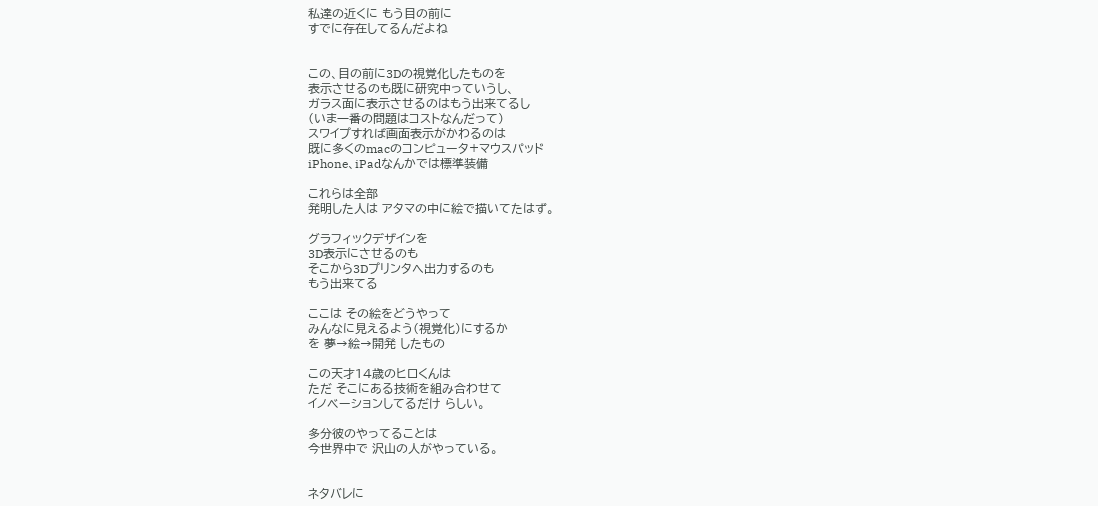私達の近くに もう目の前に
すでに存在してるんだよね


この、目の前に3Dの視覚化したものを
表示させるのも既に研究中っていうし、
ガラス面に表示させるのはもう出来てるし
(いま一番の問題はコストなんだって)
スワイプすれば画面表示がかわるのは
既に多くのmacのコンピュータ+マウスパッド
iPhone、iPadなんかでは標準装備

これらは全部
発明した人は アタマの中に絵で描いてたはず。

グラフィックデザインを
3D表示にさせるのも
そこから3Dプリンタへ出力するのも
もう出来てる

ここは その絵をどうやって
みんなに見えるよう(視覚化)にするか
を 夢→絵→開発 したもの

この天才14歳のヒロくんは
ただ そこにある技術を組み合わせて
イノベーションしてるだけ らしい。

多分彼のやってることは
今世界中で 沢山の人がやっている。


ネタバレに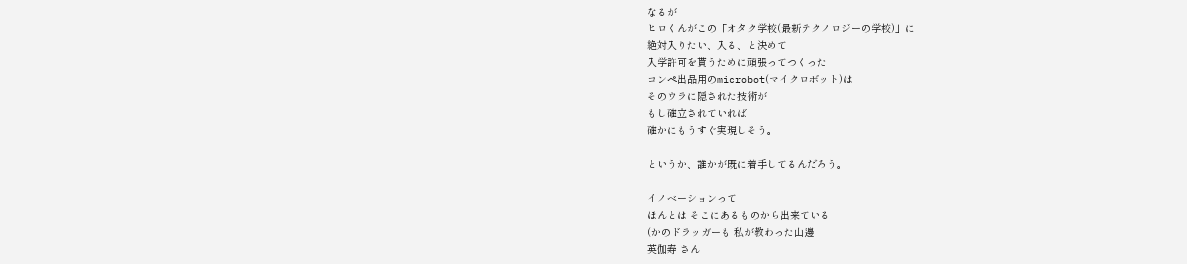なるが
ヒロくんがこの「オタク学校(最新テクノロジーの学校)」に
絶対入りたい、入る、と決めて
入学許可を貰うために頑張ってつくった
コンペ出品用のmicrobot(マイクロボット)は
そのウラに隠された技術が
もし確立されていれば
確かにもうすぐ実現しそう。

というか、誰かが既に着手してるんだろう。

イノベーションって
ほんとは そこにあるものから出来ている
(かのドラッガーも 私が教わった山邊
英伽寿 さん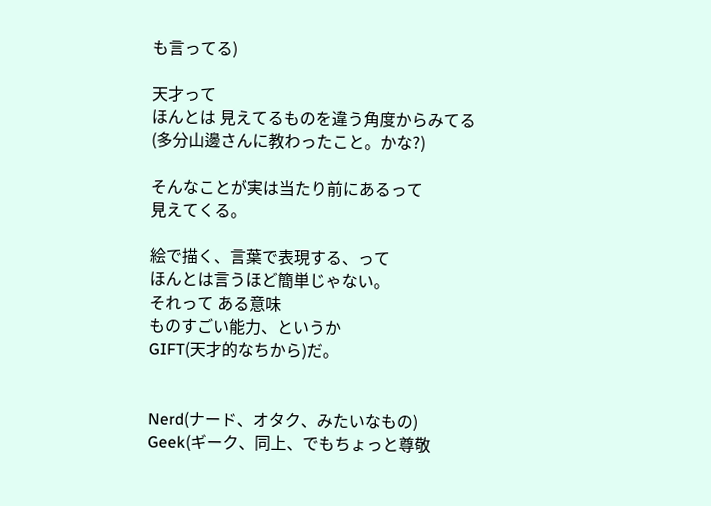も言ってる)

天才って
ほんとは 見えてるものを違う角度からみてる
(多分山邊さんに教わったこと。かな?)

そんなことが実は当たり前にあるって
見えてくる。

絵で描く、言葉で表現する、って
ほんとは言うほど簡単じゃない。
それって ある意味
ものすごい能力、というか
GIFT(天才的なちから)だ。


Nerd(ナード、オタク、みたいなもの)
Geek(ギーク、同上、でもちょっと尊敬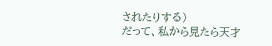されたりする)
だって、私から見たら天才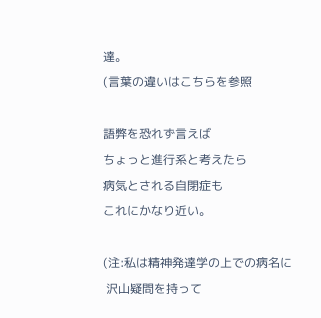達。
(言葉の違いはこちらを参照

語弊を恐れず言えば
ちょっと進行系と考えたら
病気とされる自閉症も
これにかなり近い。

(注:私は精神発達学の上での病名に
 沢山疑問を持って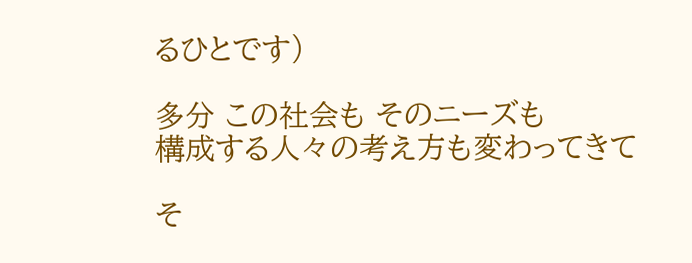るひとです)

多分 この社会も そのニーズも
構成する人々の考え方も変わってきて

そ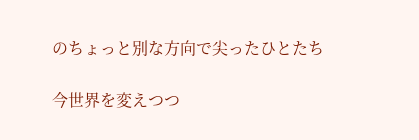のちょっと別な方向で尖ったひとたち

今世界を変えつつ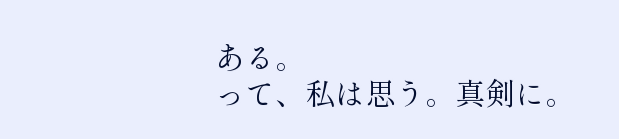ある。
って、私は思う。真剣に。